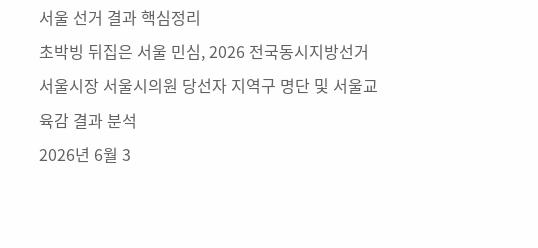서울 선거 결과 핵심정리
초박빙 뒤집은 서울 민심, 2026 전국동시지방선거 서울시장 서울시의원 당선자 지역구 명단 및 서울교육감 결과 분석
2026년 6월 3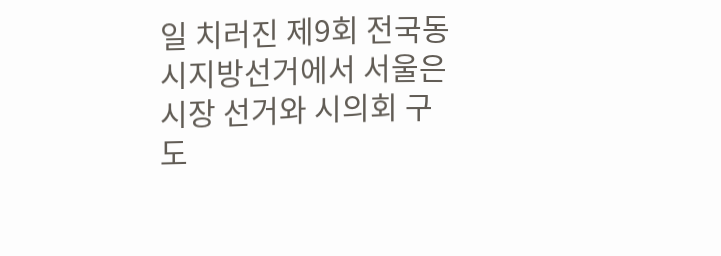일 치러진 제9회 전국동시지방선거에서 서울은 시장 선거와 시의회 구도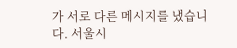가 서로 다른 메시지를 냈습니다. 서울시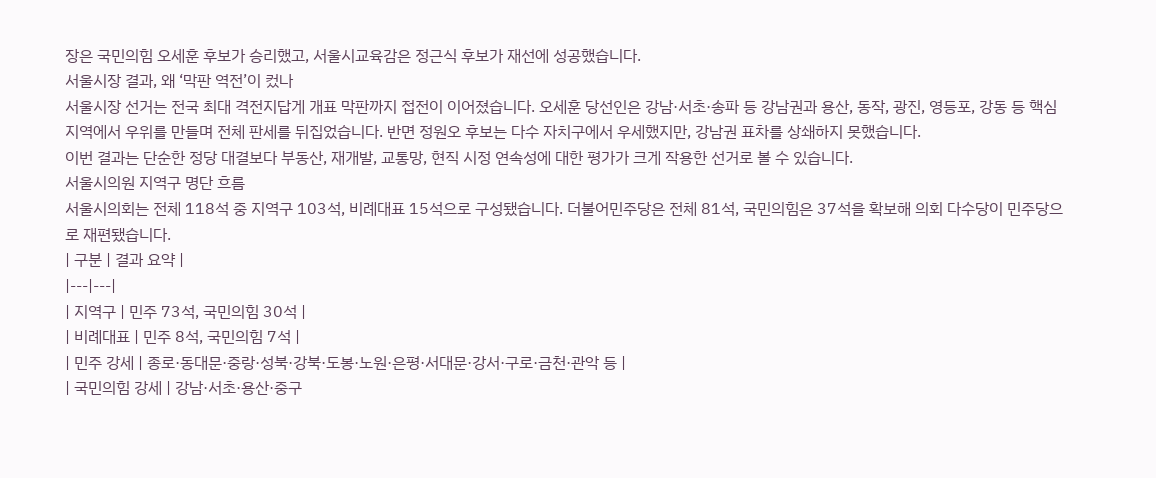장은 국민의힘 오세훈 후보가 승리했고, 서울시교육감은 정근식 후보가 재선에 성공했습니다.
서울시장 결과, 왜 ‘막판 역전’이 컸나
서울시장 선거는 전국 최대 격전지답게 개표 막판까지 접전이 이어졌습니다. 오세훈 당선인은 강남·서초·송파 등 강남권과 용산, 동작, 광진, 영등포, 강동 등 핵심 지역에서 우위를 만들며 전체 판세를 뒤집었습니다. 반면 정원오 후보는 다수 자치구에서 우세했지만, 강남권 표차를 상쇄하지 못했습니다.
이번 결과는 단순한 정당 대결보다 부동산, 재개발, 교통망, 현직 시정 연속성에 대한 평가가 크게 작용한 선거로 볼 수 있습니다.
서울시의원 지역구 명단 흐름
서울시의회는 전체 118석 중 지역구 103석, 비례대표 15석으로 구성됐습니다. 더불어민주당은 전체 81석, 국민의힘은 37석을 확보해 의회 다수당이 민주당으로 재편됐습니다.
| 구분 | 결과 요약 |
|---|---|
| 지역구 | 민주 73석, 국민의힘 30석 |
| 비례대표 | 민주 8석, 국민의힘 7석 |
| 민주 강세 | 종로·동대문·중랑·성북·강북·도봉·노원·은평·서대문·강서·구로·금천·관악 등 |
| 국민의힘 강세 | 강남·서초·용산·중구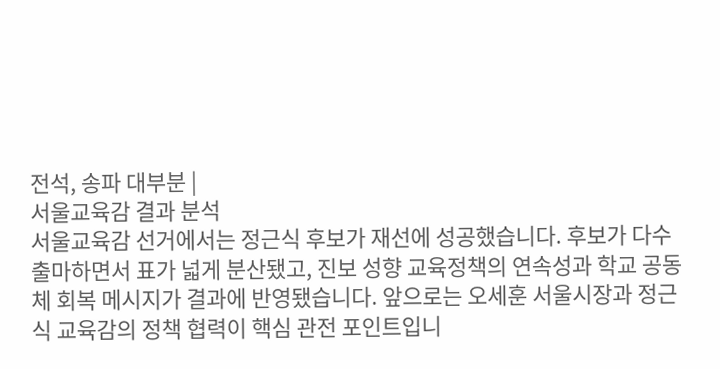전석, 송파 대부분 |
서울교육감 결과 분석
서울교육감 선거에서는 정근식 후보가 재선에 성공했습니다. 후보가 다수 출마하면서 표가 넓게 분산됐고, 진보 성향 교육정책의 연속성과 학교 공동체 회복 메시지가 결과에 반영됐습니다. 앞으로는 오세훈 서울시장과 정근식 교육감의 정책 협력이 핵심 관전 포인트입니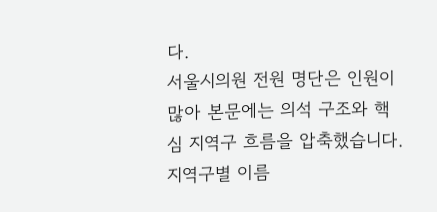다.
서울시의원 전원 명단은 인원이 많아 본문에는 의석 구조와 핵심 지역구 흐름을 압축했습니다. 지역구별 이름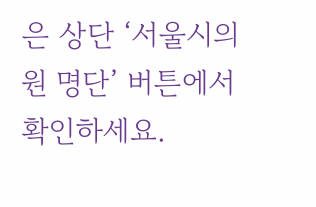은 상단 ‘서울시의원 명단’ 버튼에서 확인하세요.